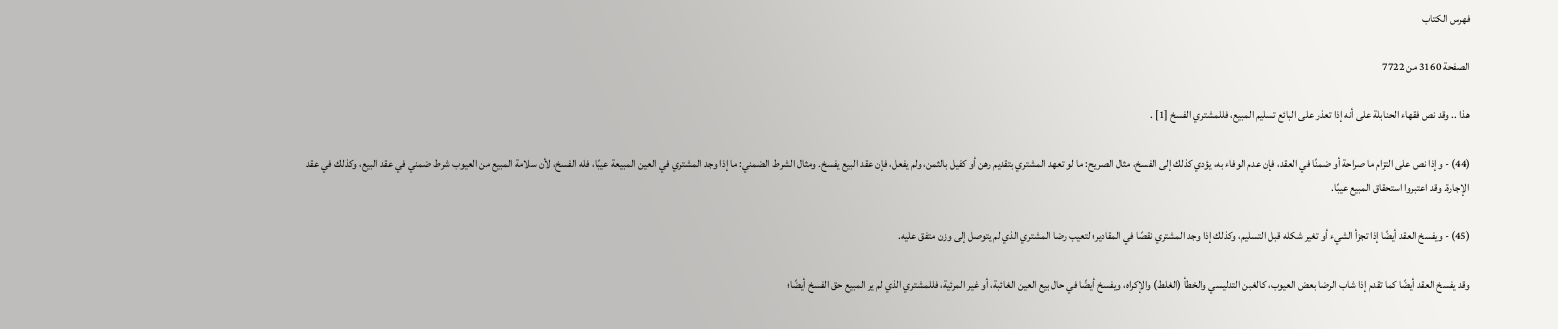فهرس الكتاب

الصفحة 3160 من 7722

هذا .. وقد نص فقهاء الحنابلة على أنه إذا تعذر على البائع تسليم المبيع، فللمشتري الفسخ [1] .

(44) - وإذا نص على التزام ما صراحة أو ضمنًا في العقد، فإن عدم الوفاء به، يؤدي كذلك إلى الفسخ، مثال الصريح: ما لو تعهد المشتري بتقديم رهن أو كفيل بالثمن، ولم يفعل، فإن عقد البيع يفسخ. ومثال الشرط الضمني: ما إذا وجد المشتري في العين المبيعة عيبًا، فله الفسخ، لأن سلامة المبيع من العيوب شرط ضمني في عقد البيع، وكذلك في عقد الإجارة. وقد اعتبروا استحقاق المبيع عيبًا.

(45) - ويفسخ العقد أيضًا إذا تجزأ الشيء أو تغير شكله قبل التسليم، وكذلك إذا وجد المشتري نقصًا في المقادير؛ لتعيب رضا المشتري الذي لم يتوصل إلى وزن متفق عليه.

وقد يفسخ العقد أيضًا كما تقدم إذا شاب الرضا بعض العيوب، كالغبن التدليسي والخطأ (الغلط) والإكراه، ويفسخ أيضًا في حال بيع العين الغائبة، أو غير المرئية، فللمشتري الذي لم ير المبيع حق الفسخ أيضًا؛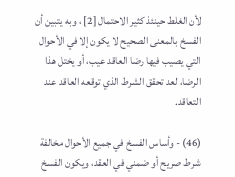لأن الغلط حينئذ كثير الاحتمال [2] ، وبه يتبين أن الفسخ بالمعنى الصحيح لا يكون إلا في الأحوال التي يصيب فيها رضا العاقد عيب، أو يختل هذا الرضا، لعد تحقق الشرط الذي توقعه العاقد عند التعاقد.

(46) - وأساس الفسخ في جميع الأحوال مخالفة شرط صريح أو ضمني في العقد، ويكون الفسخ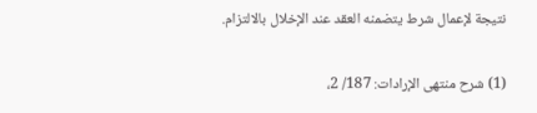نتيجة لإعمال شرط يتضمنه العقد عند الإخلال بالالتزام.

(1) شرح منتهى الإرادات: 187/ 2،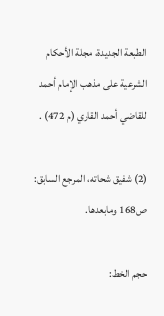الطبعة الجديدة، مجلة الأحكام الشرعية على مذهب الإمام أحمد للقاضي أحمد القاري (م 472) .

(2) شفيق شحاته، المرجع السابق: ص168 ومابعدها.

حجم الخط: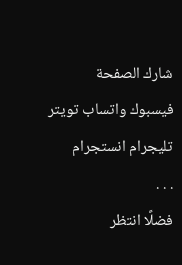شارك الصفحة
فيسبوك واتساب تويتر تليجرام انستجرام
. . .
فضلًا انتظر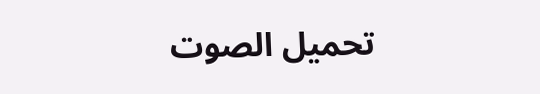تحميل الصوت